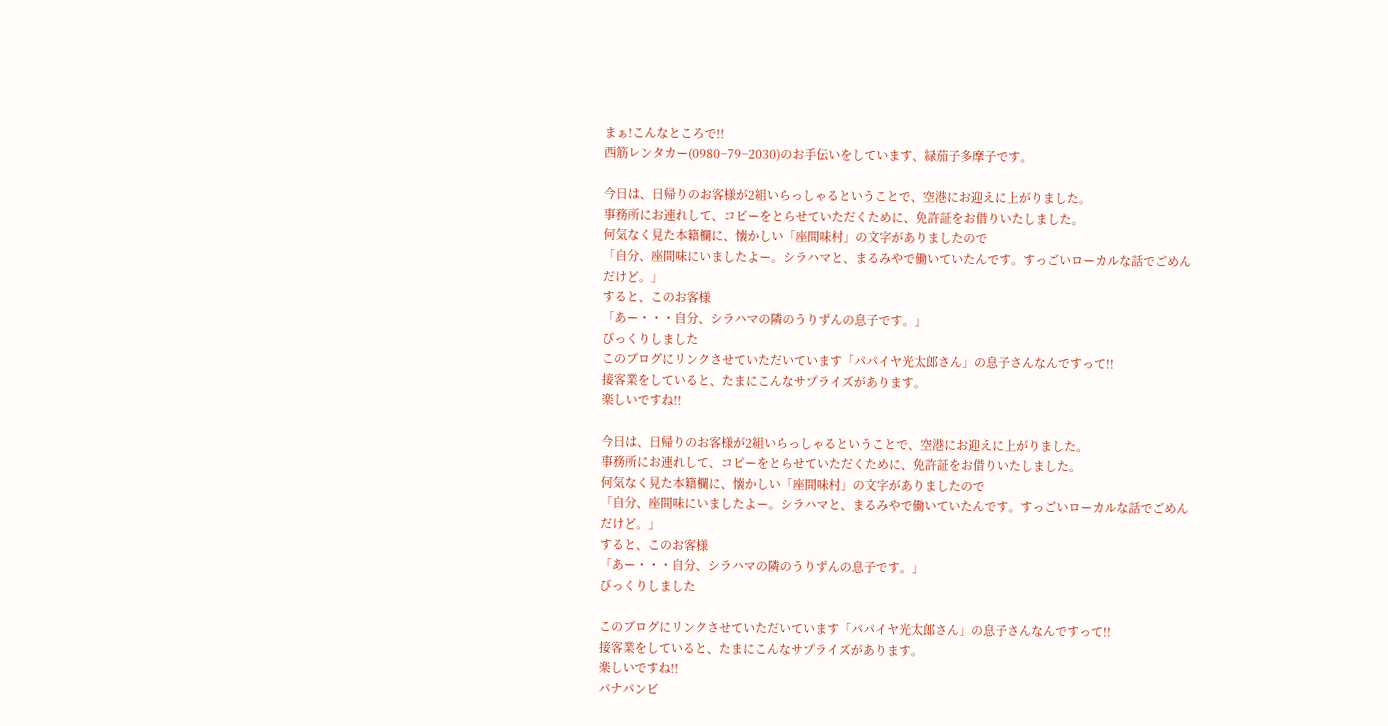まぁ!こんなところで!!
西筋レンタカー(0980−79−2030)のお手伝いをしています、緑茄子多摩子です。

今日は、日帰りのお客様が2組いらっしゃるということで、空港にお迎えに上がりました。
事務所にお連れして、コピーをとらせていただくために、免許証をお借りいたしました。
何気なく見た本籍欄に、懐かしい「座間味村」の文字がありましたので
「自分、座間味にいましたよー。シラハマと、まるみやで働いていたんです。すっごいローカルな話でごめんだけど。」
すると、このお客様
「あー・・・自分、シラハマの隣のうりずんの息子です。」
びっくりしました
このブログにリンクさせていただいています「パパイヤ光太郎さん」の息子さんなんですって!!
接客業をしていると、たまにこんなサプライズがあります。
楽しいですね!!

今日は、日帰りのお客様が2組いらっしゃるということで、空港にお迎えに上がりました。
事務所にお連れして、コピーをとらせていただくために、免許証をお借りいたしました。
何気なく見た本籍欄に、懐かしい「座間味村」の文字がありましたので
「自分、座間味にいましたよー。シラハマと、まるみやで働いていたんです。すっごいローカルな話でごめんだけど。」
すると、このお客様
「あー・・・自分、シラハマの隣のうりずんの息子です。」
びっくりしました

このブログにリンクさせていただいています「パパイヤ光太郎さん」の息子さんなんですって!!
接客業をしていると、たまにこんなサプライズがあります。
楽しいですね!!
パナパンビ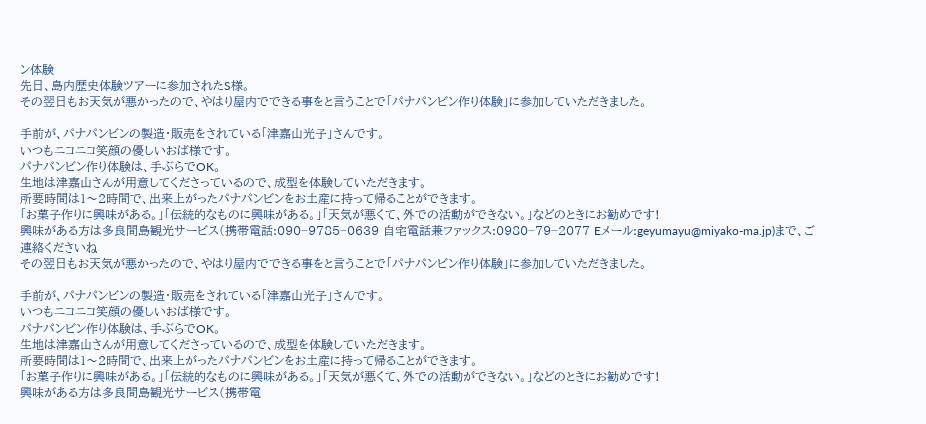ン体験
先日、島内歴史体験ツアーに参加されたS様。
その翌日もお天気が悪かったので、やはり屋内でできる事をと言うことで「パナパンビン作り体験」に参加していただきました。

手前が、パナパンビンの製造・販売をされている「津嘉山光子」さんです。
いつもニコニコ笑顔の優しいおば様です。
パナパンビン作り体験は、手ぶらでOK。
生地は津嘉山さんが用意してくださっているので、成型を体験していただきます。
所要時間は1〜2時間で、出来上がったパナパンビンをお土産に持って帰ることができます。
「お菓子作りに興味がある。」「伝統的なものに興味がある。」「天気が悪くて、外での活動ができない。」などのときにお勧めです!
興味がある方は多良間島観光サービス(携帯電話:090−9785−0639 自宅電話兼ファックス:0980−79−2077 Eメール:geyumayu@miyako-ma.jp)まで、ご連絡くださいね
その翌日もお天気が悪かったので、やはり屋内でできる事をと言うことで「パナパンビン作り体験」に参加していただきました。

手前が、パナパンビンの製造・販売をされている「津嘉山光子」さんです。
いつもニコニコ笑顔の優しいおば様です。
パナパンビン作り体験は、手ぶらでOK。
生地は津嘉山さんが用意してくださっているので、成型を体験していただきます。
所要時間は1〜2時間で、出来上がったパナパンビンをお土産に持って帰ることができます。
「お菓子作りに興味がある。」「伝統的なものに興味がある。」「天気が悪くて、外での活動ができない。」などのときにお勧めです!
興味がある方は多良間島観光サービス(携帯電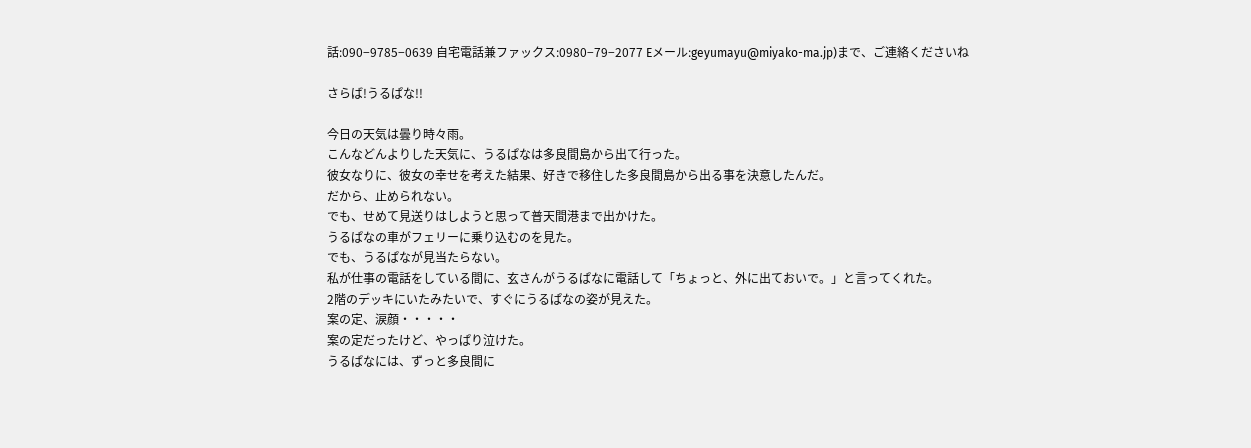話:090−9785−0639 自宅電話兼ファックス:0980−79−2077 Eメール:geyumayu@miyako-ma.jp)まで、ご連絡くださいね

さらば!うるぱな!!

今日の天気は曇り時々雨。
こんなどんよりした天気に、うるぱなは多良間島から出て行った。
彼女なりに、彼女の幸せを考えた結果、好きで移住した多良間島から出る事を決意したんだ。
だから、止められない。
でも、せめて見送りはしようと思って普天間港まで出かけた。
うるぱなの車がフェリーに乗り込むのを見た。
でも、うるぱなが見当たらない。
私が仕事の電話をしている間に、玄さんがうるぱなに電話して「ちょっと、外に出ておいで。」と言ってくれた。
2階のデッキにいたみたいで、すぐにうるぱなの姿が見えた。
案の定、涙顔・・・・・
案の定だったけど、やっぱり泣けた。
うるぱなには、ずっと多良間に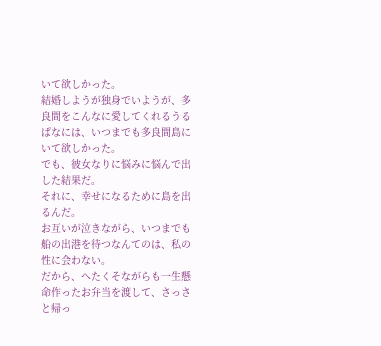いて欲しかった。
結婚しようが独身でいようが、多良間をこんなに愛してくれるうるぱなには、いつまでも多良間島にいて欲しかった。
でも、彼女なりに悩みに悩んで出した結果だ。
それに、幸せになるために島を出るんだ。
お互いが泣きながら、いつまでも船の出港を待つなんてのは、私の性に会わない。
だから、へたくそながらも一生懸命作ったお弁当を渡して、さっさと帰っ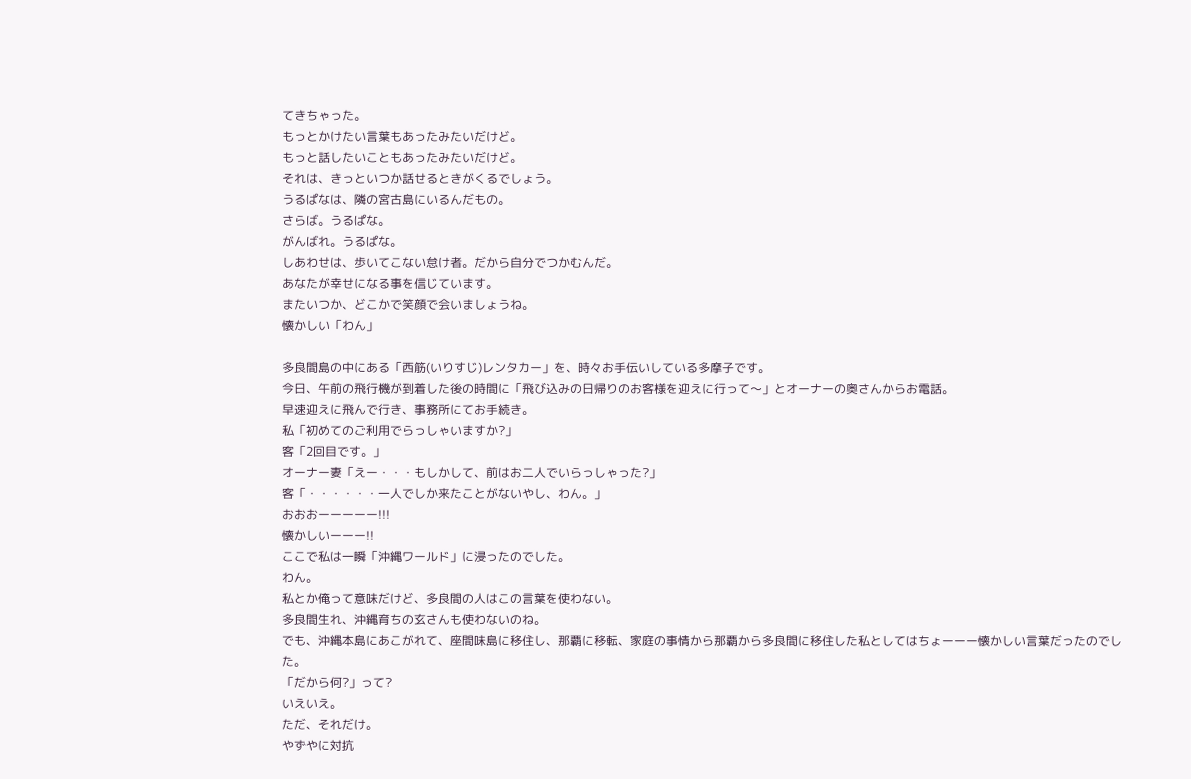てきちゃった。
もっとかけたい言葉もあったみたいだけど。
もっと話したいこともあったみたいだけど。
それは、きっといつか話せるときがくるでしょう。
うるぱなは、隣の宮古島にいるんだもの。
さらば。うるぱな。
がんばれ。うるぱな。
しあわせは、歩いてこない怠け者。だから自分でつかむんだ。
あなたが幸せになる事を信じています。
またいつか、どこかで笑顔で会いましょうね。
懐かしい「わん」

多良間島の中にある「西筋(いりすじ)レンタカー」を、時々お手伝いしている多摩子です。
今日、午前の飛行機が到着した後の時間に「飛び込みの日帰りのお客様を迎えに行って〜」とオーナーの奥さんからお電話。
早速迎えに飛んで行き、事務所にてお手続き。
私「初めてのご利用でらっしゃいますか?」
客「2回目です。」
オーナー妻「えー・・・もしかして、前はお二人でいらっしゃった?」
客「・・・・・・一人でしか来たことがないやし、わん。」
おおおーーーーー!!!
懐かしいーーー!!
ここで私は一瞬「沖縄ワールド」に浸ったのでした。
わん。
私とか俺って意味だけど、多良間の人はこの言葉を使わない。
多良間生れ、沖縄育ちの玄さんも使わないのね。
でも、沖縄本島にあこがれて、座間味島に移住し、那覇に移転、家庭の事情から那覇から多良間に移住した私としてはちょーーー懐かしい言葉だったのでした。
「だから何?」って?
いえいえ。
ただ、それだけ。
やずやに対抗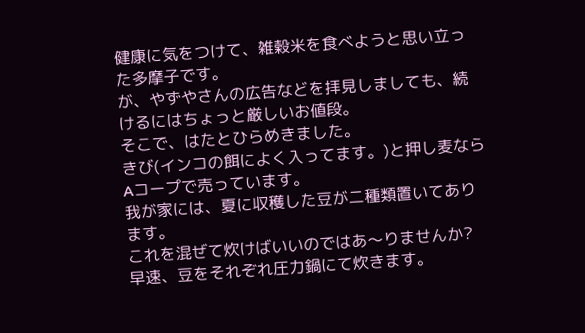健康に気をつけて、雑穀米を食べようと思い立った多摩子です。
が、やずやさんの広告などを拝見しましても、続けるにはちょっと厳しいお値段。
そこで、はたとひらめきました。
きび(インコの餌によく入ってます。)と押し麦ならAコープで売っています。
我が家には、夏に収穫した豆が二種類置いてあります。
これを混ぜて炊けばいいのではあ〜りませんか?
早速、豆をそれぞれ圧力鍋にて炊きます。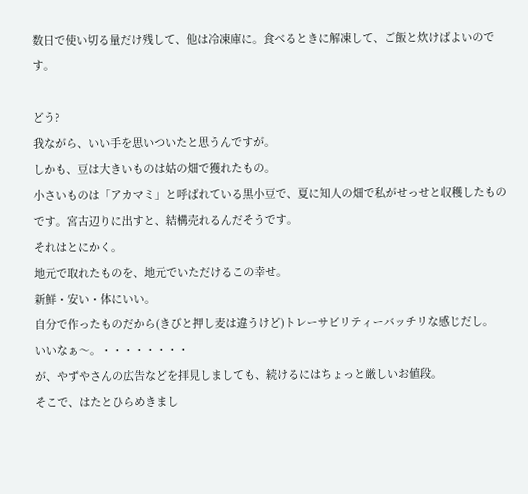数日で使い切る量だけ残して、他は冷凍庫に。食べるときに解凍して、ご飯と炊けばよいのです。

どう?
我ながら、いい手を思いついたと思うんですが。
しかも、豆は大きいものは姑の畑で獲れたもの。
小さいものは「アカマミ」と呼ばれている黒小豆で、夏に知人の畑で私がせっせと収穫したものです。宮古辺りに出すと、結構売れるんだそうです。
それはとにかく。
地元で取れたものを、地元でいただけるこの幸せ。
新鮮・安い・体にいい。
自分で作ったものだから(きびと押し麦は違うけど)トレーサビリティーバッチリな感じだし。
いいなぁ〜。・・・・・・・・
が、やずやさんの広告などを拝見しましても、続けるにはちょっと厳しいお値段。
そこで、はたとひらめきまし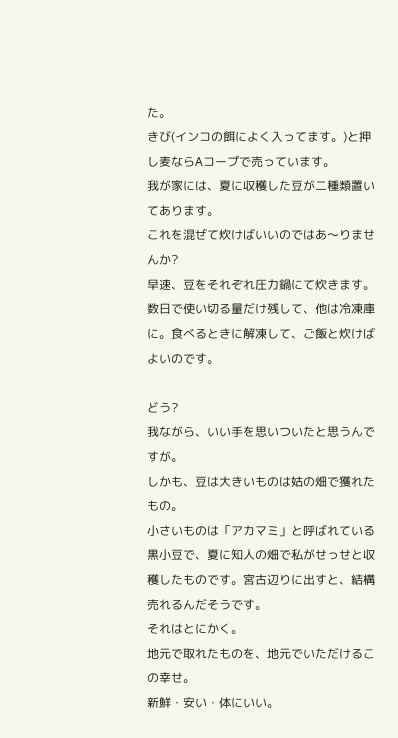た。
きび(インコの餌によく入ってます。)と押し麦ならAコープで売っています。
我が家には、夏に収穫した豆が二種類置いてあります。
これを混ぜて炊けばいいのではあ〜りませんか?
早速、豆をそれぞれ圧力鍋にて炊きます。
数日で使い切る量だけ残して、他は冷凍庫に。食べるときに解凍して、ご飯と炊けばよいのです。

どう?
我ながら、いい手を思いついたと思うんですが。
しかも、豆は大きいものは姑の畑で獲れたもの。
小さいものは「アカマミ」と呼ばれている黒小豆で、夏に知人の畑で私がせっせと収穫したものです。宮古辺りに出すと、結構売れるんだそうです。
それはとにかく。
地元で取れたものを、地元でいただけるこの幸せ。
新鮮・安い・体にいい。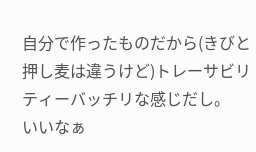自分で作ったものだから(きびと押し麦は違うけど)トレーサビリティーバッチリな感じだし。
いいなぁ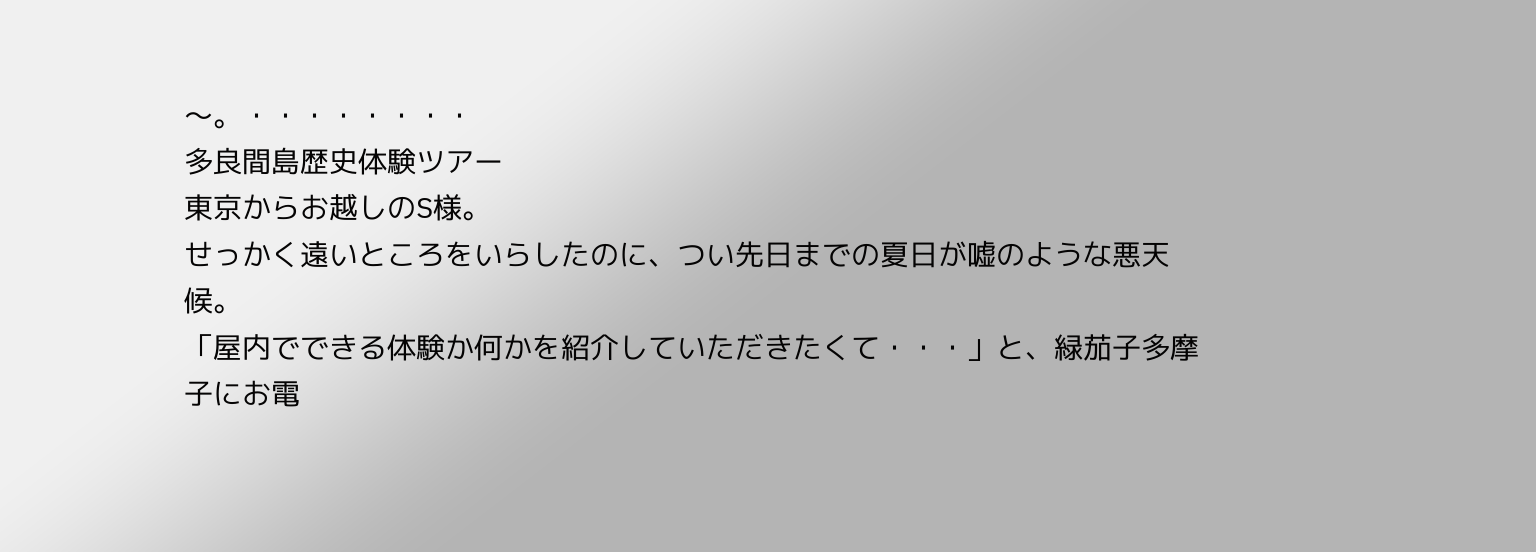〜。・・・・・・・・
多良間島歴史体験ツアー
東京からお越しのS様。
せっかく遠いところをいらしたのに、つい先日までの夏日が嘘のような悪天候。
「屋内でできる体験か何かを紹介していただきたくて・・・」と、緑茄子多摩子にお電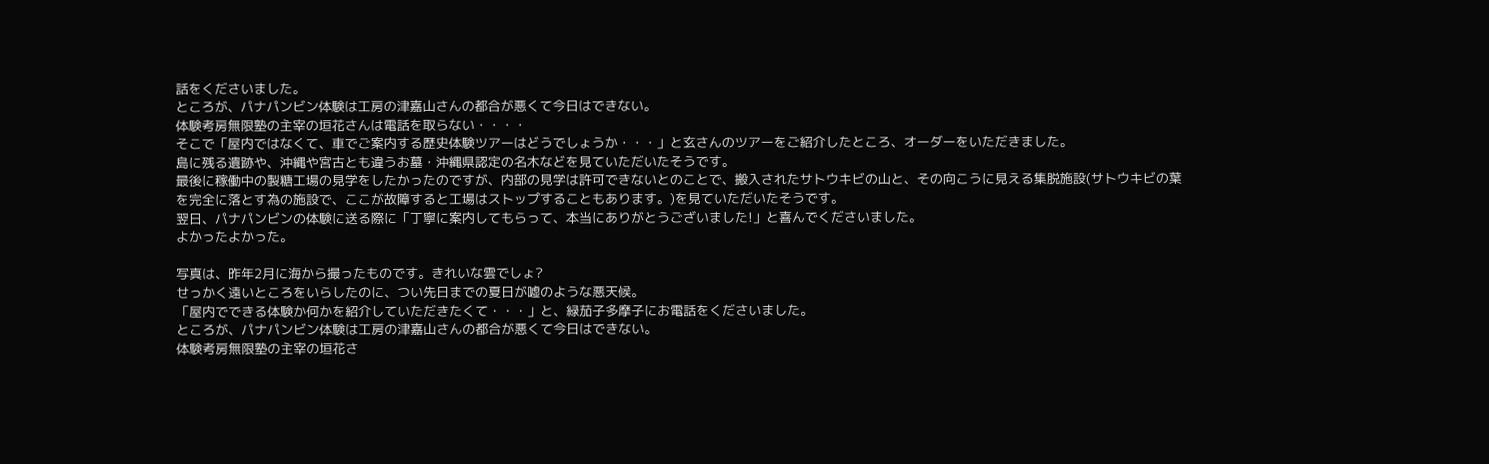話をくださいました。
ところが、パナパンビン体験は工房の津嘉山さんの都合が悪くて今日はできない。
体験考房無限塾の主宰の垣花さんは電話を取らない・・・・
そこで「屋内ではなくて、車でご案内する歴史体験ツアーはどうでしょうか・・・」と玄さんのツアーをご紹介したところ、オーダーをいただきました。
島に残る遺跡や、沖縄や宮古とも違うお墓・沖縄県認定の名木などを見ていただいたそうです。
最後に稼働中の製糖工場の見学をしたかったのですが、内部の見学は許可できないとのことで、搬入されたサトウキビの山と、その向こうに見える集脱施設(サトウキビの葉を完全に落とす為の施設で、ここが故障すると工場はストップすることもあります。)を見ていただいたそうです。
翌日、パナパンビンの体験に送る際に「丁寧に案内してもらって、本当にありがとうございました!」と喜んでくださいました。
よかったよかった。

写真は、昨年2月に海から撮ったものです。きれいな雲でしょ?
せっかく遠いところをいらしたのに、つい先日までの夏日が嘘のような悪天候。
「屋内でできる体験か何かを紹介していただきたくて・・・」と、緑茄子多摩子にお電話をくださいました。
ところが、パナパンビン体験は工房の津嘉山さんの都合が悪くて今日はできない。
体験考房無限塾の主宰の垣花さ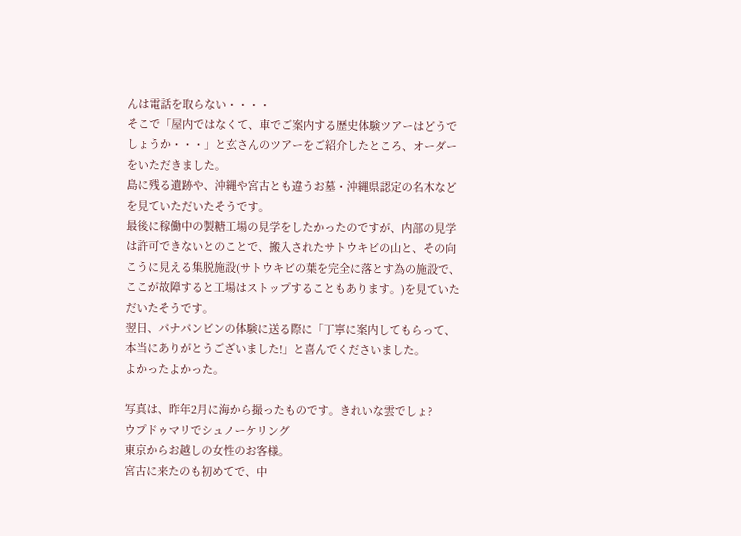んは電話を取らない・・・・
そこで「屋内ではなくて、車でご案内する歴史体験ツアーはどうでしょうか・・・」と玄さんのツアーをご紹介したところ、オーダーをいただきました。
島に残る遺跡や、沖縄や宮古とも違うお墓・沖縄県認定の名木などを見ていただいたそうです。
最後に稼働中の製糖工場の見学をしたかったのですが、内部の見学は許可できないとのことで、搬入されたサトウキビの山と、その向こうに見える集脱施設(サトウキビの葉を完全に落とす為の施設で、ここが故障すると工場はストップすることもあります。)を見ていただいたそうです。
翌日、パナパンビンの体験に送る際に「丁寧に案内してもらって、本当にありがとうございました!」と喜んでくださいました。
よかったよかった。

写真は、昨年2月に海から撮ったものです。きれいな雲でしょ?
ウプドゥマリでシュノーケリング
東京からお越しの女性のお客様。
宮古に来たのも初めてで、中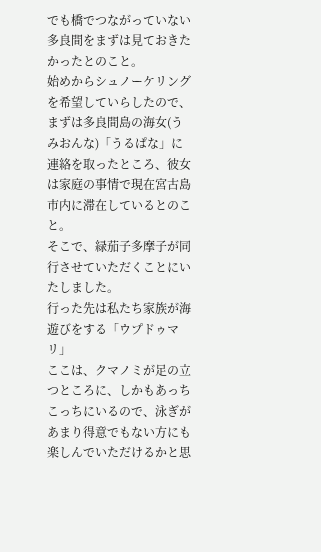でも橋でつながっていない多良間をまずは見ておきたかったとのこと。
始めからシュノーケリングを希望していらしたので、まずは多良間島の海女(うみおんな)「うるぱな」に連絡を取ったところ、彼女は家庭の事情で現在宮古島市内に滞在しているとのこと。
そこで、緑茄子多摩子が同行させていただくことにいたしました。
行った先は私たち家族が海遊びをする「ウプドゥマリ」
ここは、クマノミが足の立つところに、しかもあっちこっちにいるので、泳ぎがあまり得意でもない方にも楽しんでいただけるかと思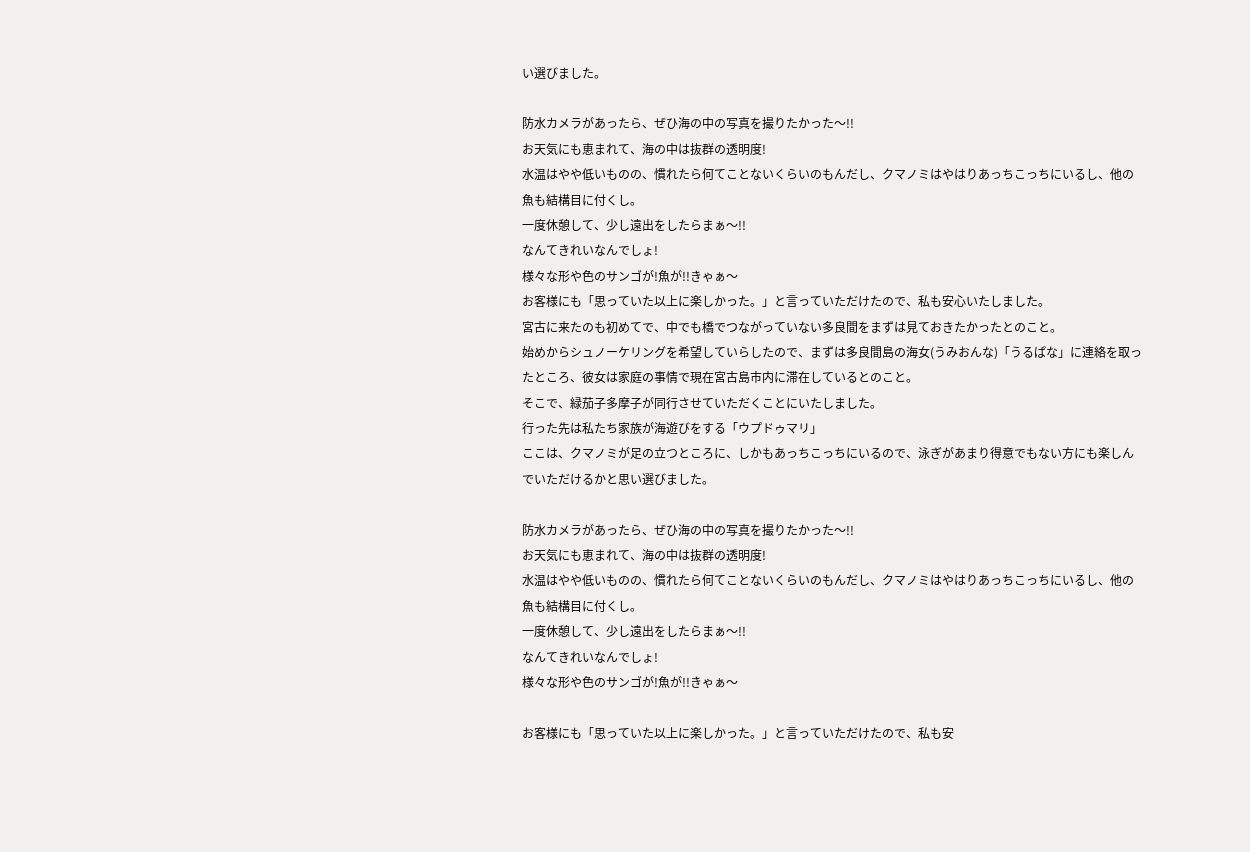い選びました。

防水カメラがあったら、ぜひ海の中の写真を撮りたかった〜!!
お天気にも恵まれて、海の中は抜群の透明度!
水温はやや低いものの、慣れたら何てことないくらいのもんだし、クマノミはやはりあっちこっちにいるし、他の魚も結構目に付くし。
一度休憩して、少し遠出をしたらまぁ〜!!
なんてきれいなんでしょ!
様々な形や色のサンゴが!魚が!!きゃぁ〜
お客様にも「思っていた以上に楽しかった。」と言っていただけたので、私も安心いたしました。
宮古に来たのも初めてで、中でも橋でつながっていない多良間をまずは見ておきたかったとのこと。
始めからシュノーケリングを希望していらしたので、まずは多良間島の海女(うみおんな)「うるぱな」に連絡を取ったところ、彼女は家庭の事情で現在宮古島市内に滞在しているとのこと。
そこで、緑茄子多摩子が同行させていただくことにいたしました。
行った先は私たち家族が海遊びをする「ウプドゥマリ」
ここは、クマノミが足の立つところに、しかもあっちこっちにいるので、泳ぎがあまり得意でもない方にも楽しんでいただけるかと思い選びました。

防水カメラがあったら、ぜひ海の中の写真を撮りたかった〜!!
お天気にも恵まれて、海の中は抜群の透明度!
水温はやや低いものの、慣れたら何てことないくらいのもんだし、クマノミはやはりあっちこっちにいるし、他の魚も結構目に付くし。
一度休憩して、少し遠出をしたらまぁ〜!!
なんてきれいなんでしょ!
様々な形や色のサンゴが!魚が!!きゃぁ〜

お客様にも「思っていた以上に楽しかった。」と言っていただけたので、私も安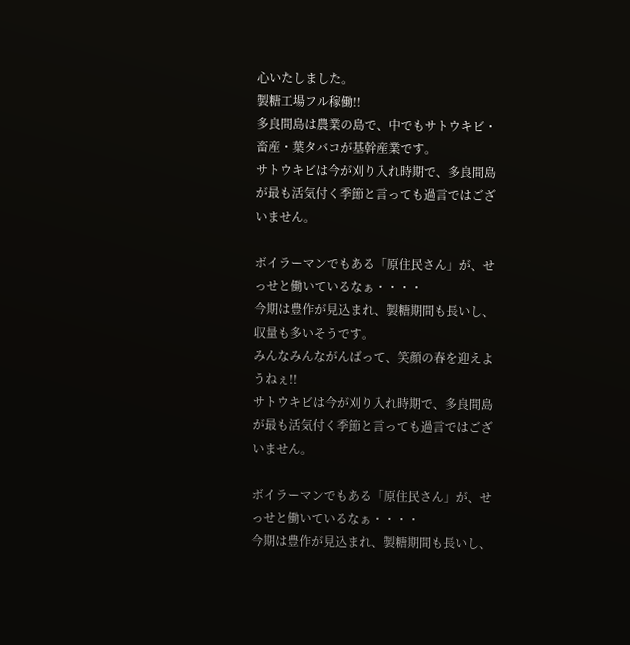心いたしました。
製糖工場フル稼働!!
多良間島は農業の島で、中でもサトウキビ・畜産・葉タバコが基幹産業です。
サトウキビは今が刈り入れ時期で、多良間島が最も活気付く季節と言っても過言ではございません。

ボイラーマンでもある「原住民さん」が、せっせと働いているなぁ・・・・
今期は豊作が見込まれ、製糖期間も長いし、収量も多いそうです。
みんなみんながんばって、笑顔の春を迎えようねぇ!!
サトウキビは今が刈り入れ時期で、多良間島が最も活気付く季節と言っても過言ではございません。

ボイラーマンでもある「原住民さん」が、せっせと働いているなぁ・・・・
今期は豊作が見込まれ、製糖期間も長いし、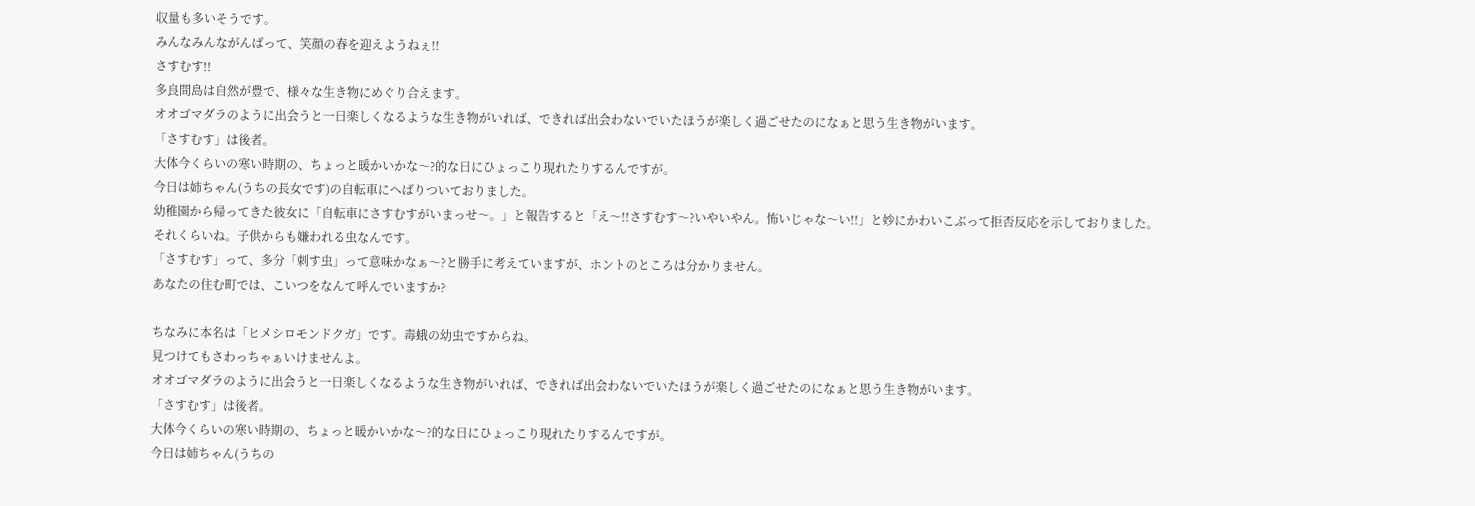収量も多いそうです。
みんなみんながんばって、笑顔の春を迎えようねぇ!!
さすむす!!
多良間島は自然が豊で、様々な生き物にめぐり合えます。
オオゴマダラのように出会うと一日楽しくなるような生き物がいれば、できれば出会わないでいたほうが楽しく過ごせたのになぁと思う生き物がいます。
「さすむす」は後者。
大体今くらいの寒い時期の、ちょっと暖かいかな〜?的な日にひょっこり現れたりするんですが。
今日は姉ちゃん(うちの長女です)の自転車にへばりついておりました。
幼稚園から帰ってきた彼女に「自転車にさすむすがいまっせ〜。」と報告すると「え〜!!さすむす〜?いやいやん。怖いじゃな〜い!!」と妙にかわいこぶって拒否反応を示しておりました。
それくらいね。子供からも嫌われる虫なんです。
「さすむす」って、多分「刺す虫」って意味かなぁ〜?と勝手に考えていますが、ホントのところは分かりません。
あなたの住む町では、こいつをなんて呼んでいますか?

ちなみに本名は「ヒメシロモンドクガ」です。毒蛾の幼虫ですからね。
見つけてもさわっちゃぁいけませんよ。
オオゴマダラのように出会うと一日楽しくなるような生き物がいれば、できれば出会わないでいたほうが楽しく過ごせたのになぁと思う生き物がいます。
「さすむす」は後者。
大体今くらいの寒い時期の、ちょっと暖かいかな〜?的な日にひょっこり現れたりするんですが。
今日は姉ちゃん(うちの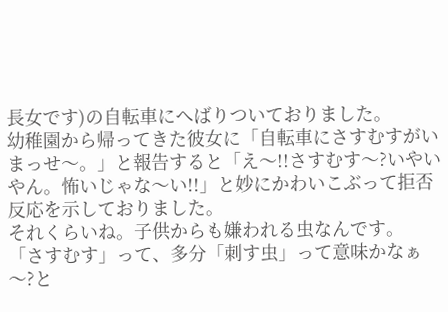長女です)の自転車にへばりついておりました。
幼稚園から帰ってきた彼女に「自転車にさすむすがいまっせ〜。」と報告すると「え〜!!さすむす〜?いやいやん。怖いじゃな〜い!!」と妙にかわいこぶって拒否反応を示しておりました。
それくらいね。子供からも嫌われる虫なんです。
「さすむす」って、多分「刺す虫」って意味かなぁ〜?と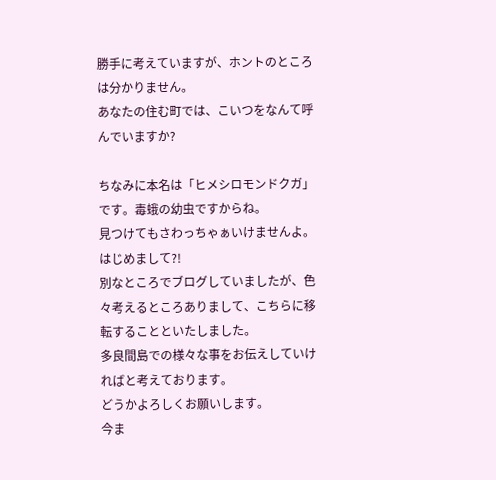勝手に考えていますが、ホントのところは分かりません。
あなたの住む町では、こいつをなんて呼んでいますか?

ちなみに本名は「ヒメシロモンドクガ」です。毒蛾の幼虫ですからね。
見つけてもさわっちゃぁいけませんよ。
はじめまして?!
別なところでブログしていましたが、色々考えるところありまして、こちらに移転することといたしました。
多良間島での様々な事をお伝えしていければと考えております。
どうかよろしくお願いします。
今ま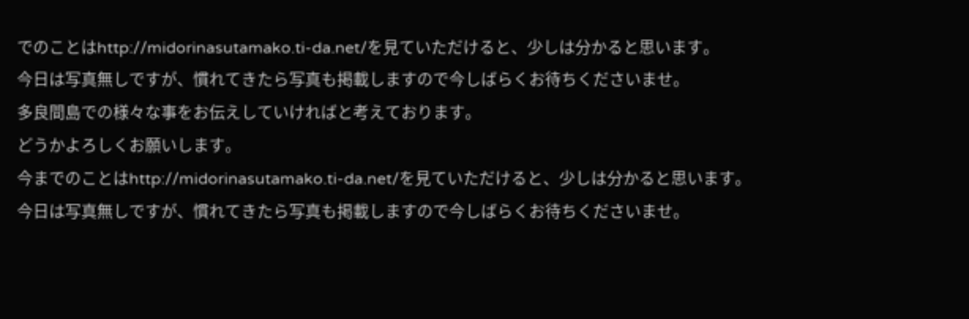でのことはhttp://midorinasutamako.ti-da.net/を見ていただけると、少しは分かると思います。
今日は写真無しですが、慣れてきたら写真も掲載しますので今しばらくお待ちくださいませ。
多良間島での様々な事をお伝えしていければと考えております。
どうかよろしくお願いします。
今までのことはhttp://midorinasutamako.ti-da.net/を見ていただけると、少しは分かると思います。
今日は写真無しですが、慣れてきたら写真も掲載しますので今しばらくお待ちくださいませ。